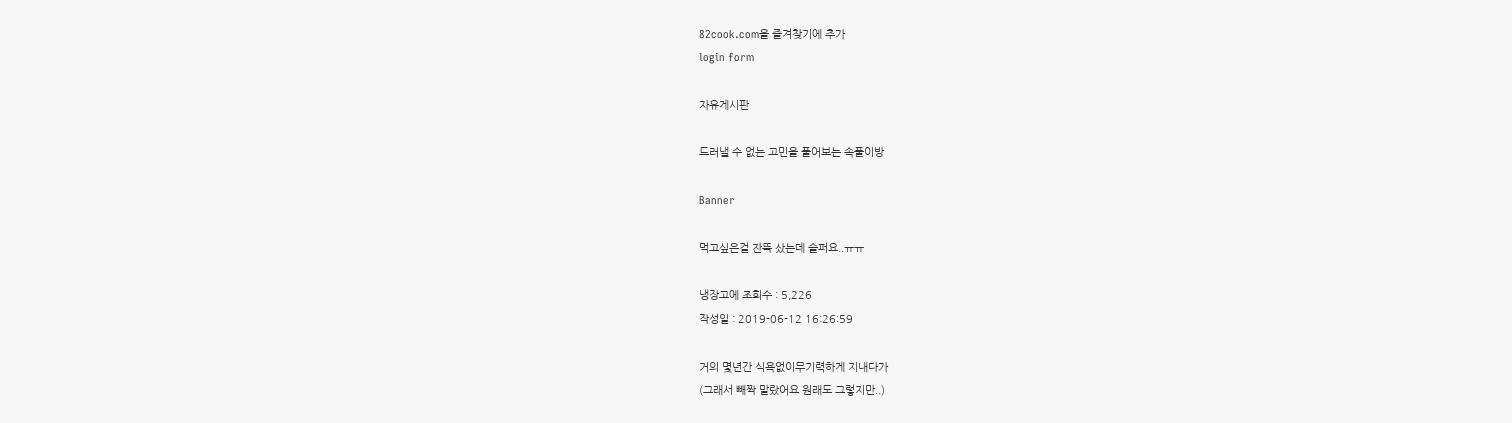82cook.com을 즐겨찾기에 추가
login form

자유게시판

드러낼 수 없는 고민을 풀어보는 속풀이방

Banner

먹고싶은걸 잔뜩 샀는데 슬퍼요..ㅠㅠ

냉장고에 조회수 : 5,226
작성일 : 2019-06-12 16:26:59

거의 몇년간 식욕없이무기력하게 지내다가
(그래서 빼짝 말랐어요 원래도 그렇지만..)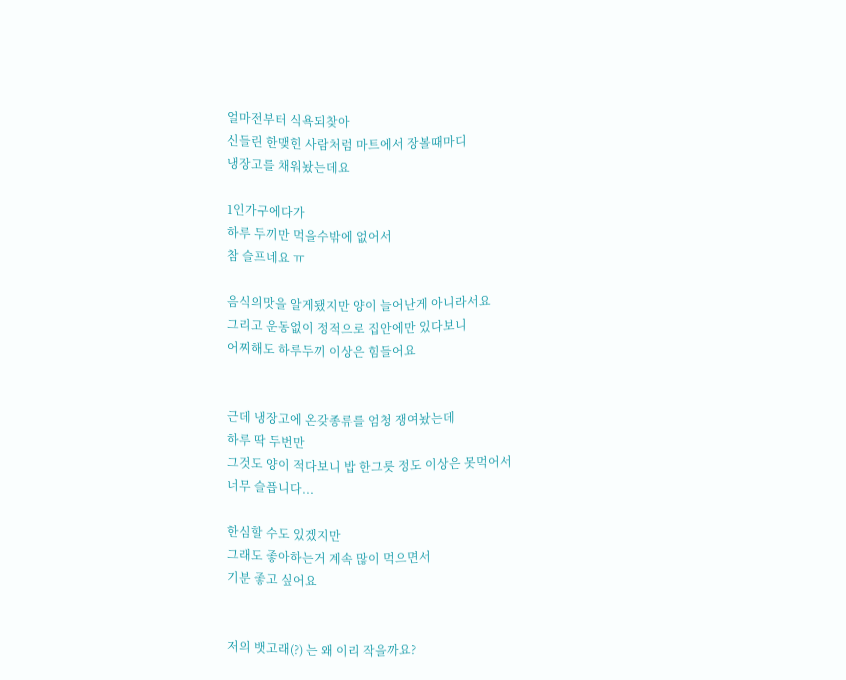얼마전부터 식욕되찾아
신들린 한맺힌 사람처럼 마트에서 장볼때마디
냉장고를 채워놨는데요

1인가구에다가
하루 두끼만 먹을수밖에 없어서
참 슬프네요 ㅠ

음식의맛을 알게됐지만 양이 늘어난게 아니라서요
그리고 운동없이 정적으로 집안에만 있다보니
어찌해도 하루두끼 이상은 힘들어요


근데 냉장고에 온갖종류를 엄청 쟁여놨는데
하루 딱 두번만
그것도 양이 적다보니 밥 한그릇 정도 이상은 못먹어서
너무 슬픕니다...

한심할 수도 있겠지만
그래도 좋아하는거 계속 많이 먹으면서
기분 좋고 싶어요


저의 뱃고래(?) 는 왜 이리 작을까요?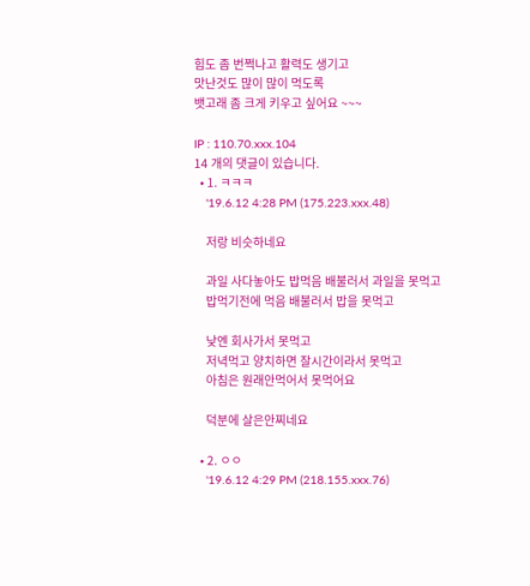힘도 좀 번쩍나고 활력도 생기고
맛난것도 많이 많이 먹도록
뱃고래 좀 크게 키우고 싶어요 ~~~

IP : 110.70.xxx.104
14 개의 댓글이 있습니다.
  • 1. ㅋㅋㅋ
    '19.6.12 4:28 PM (175.223.xxx.48)

    저랑 비슷하네요

    과일 사다놓아도 밥먹음 배불러서 과일을 못먹고
    밥먹기전에 먹음 배불러서 밥을 못먹고

    낮엔 회사가서 못먹고
    저녁먹고 양치하면 잘시간이라서 못먹고
    아침은 원래안먹어서 못먹어요

    덕분에 살은안찌네요

  • 2. ㅇㅇ
    '19.6.12 4:29 PM (218.155.xxx.76)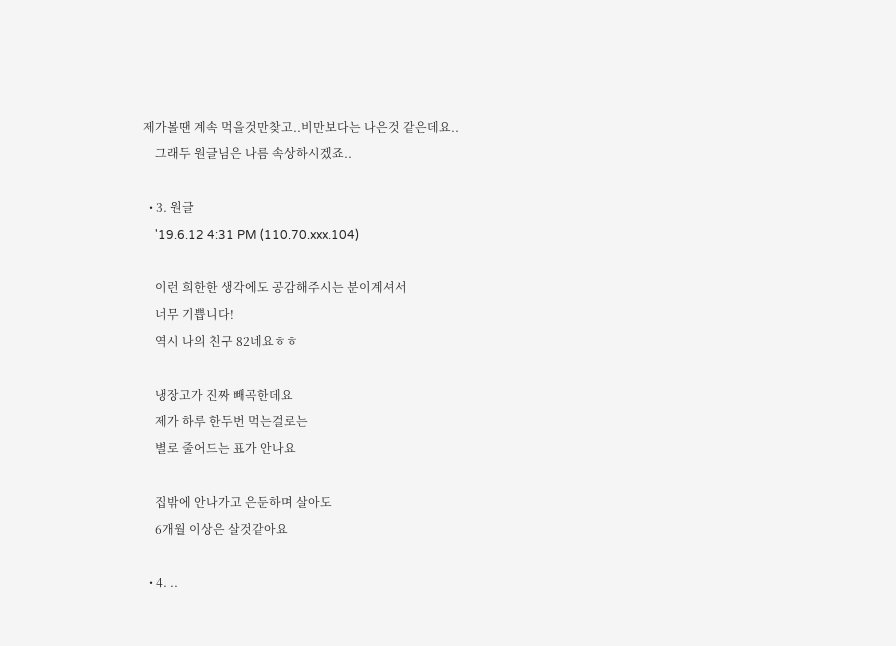제가볼땐 계속 먹을것만찾고..비만보다는 나은것 같은데요..
    그래두 원글님은 나름 속상하시겠죠..

  • 3. 원글
    '19.6.12 4:31 PM (110.70.xxx.104)

    이런 희한한 생각에도 공감해주시는 분이계셔서
    너무 기쁩니다!
    역시 나의 친구 82네요ㅎㅎ

    냉장고가 진짜 빼곡한데요
    제가 하루 한두번 먹는걸로는
    별로 줄어드는 표가 안나요

    집밖에 안나가고 은둔하며 살아도
    6개월 이상은 살것같아요

  • 4. ..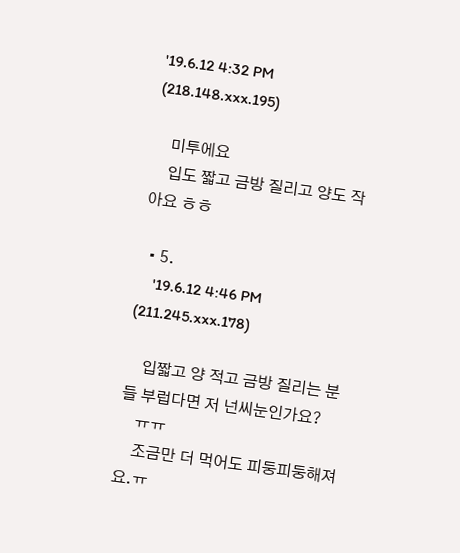'19.6.12 4:32 PM (218.148.xxx.195)

    미투에요
    입도 짧고 금방 질리고 양도 작아요 ㅎㅎ

  • 5.
    '19.6.12 4:46 PM (211.245.xxx.178)

    입짧고 양 적고 금방 질리는 분들 부럽다면 저 넌씨눈인가요?
    ㅠㅠ
    조금만 더 먹어도 피둥피둥해져요.ㅠ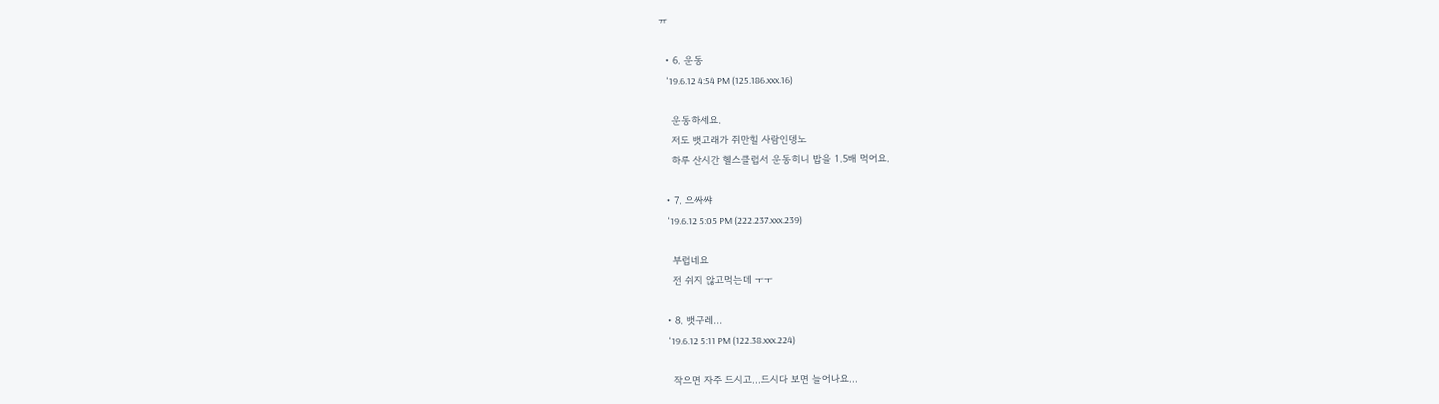ㅠ

  • 6. 운동
    '19.6.12 4:54 PM (125.186.xxx.16)

    운동하세요.
    저도 뱃고래가 쥐만힐 사람인뎅노
    하루 산시간 헬스클럽서 운동히니 밥을 1.5배 먹어요.

  • 7. 으싸쌰
    '19.6.12 5:05 PM (222.237.xxx.239)

    부럽네요
    전 쉬지 않고먹는데 ㅜㅜ

  • 8. 뱃구레...
    '19.6.12 5:11 PM (122.38.xxx.224)

    작으면 자주 드시고...드시다 보면 늘어나요...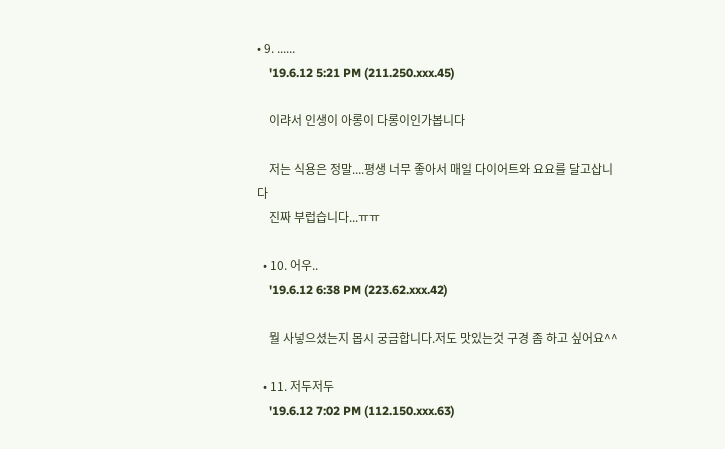• 9. ......
    '19.6.12 5:21 PM (211.250.xxx.45)

    이랴서 인생이 아롱이 다롱이인가봅니다

    저는 식용은 정말....평생 너무 좋아서 매일 다이어트와 요요를 달고삽니다
    진짜 부럽습니다...ㅠㅠ

  • 10. 어우..
    '19.6.12 6:38 PM (223.62.xxx.42)

    뭘 사넣으셨는지 몹시 궁금합니다.저도 맛있는것 구경 좀 하고 싶어요^^

  • 11. 저두저두
    '19.6.12 7:02 PM (112.150.xxx.63)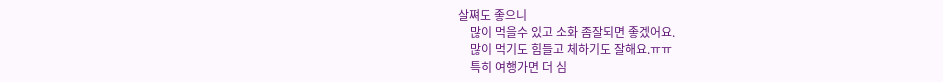살쪄도 좋으니
    많이 먹을수 있고 소화 좀잘되면 좋겠어요.
    많이 먹기도 힘들고 체하기도 잘해요.ㅠㅠ
    특히 여행가면 더 심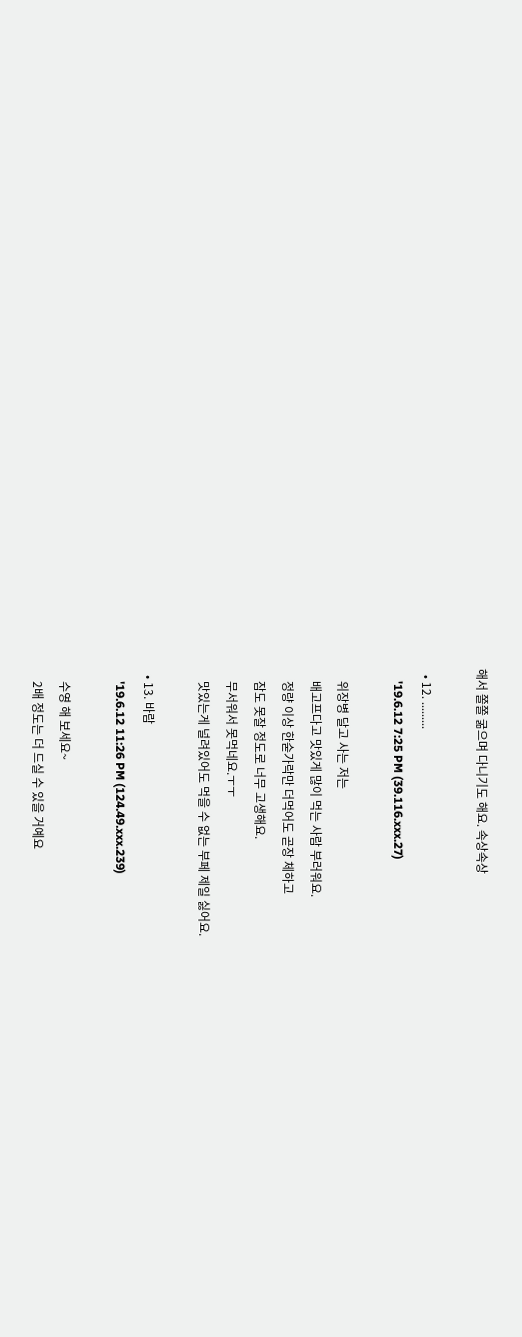해서 쫄쫄 굶으며 다니기도 해요. 속상속상

  • 12. .........
    '19.6.12 7:25 PM (39.116.xxx.27)

    위장병 달고 사는 저는
    배고프다고 맛있게 많이 먹는 사람 부러워요.
    정량 이상 한숟가락만 더먹어도 곧장 체하고
    잠도 못잘 정도로 너무 고생해요.
    무서워서 못먹네요.ㅜㅜ
    맛있는게 널려있어도 먹을 수 없는 부페 제일 싫어요.

  • 13. 바람
    '19.6.12 11:26 PM (124.49.xxx.239)

    수영 해 보세요~
    2배 정도는 더 드실 수 있을 거예요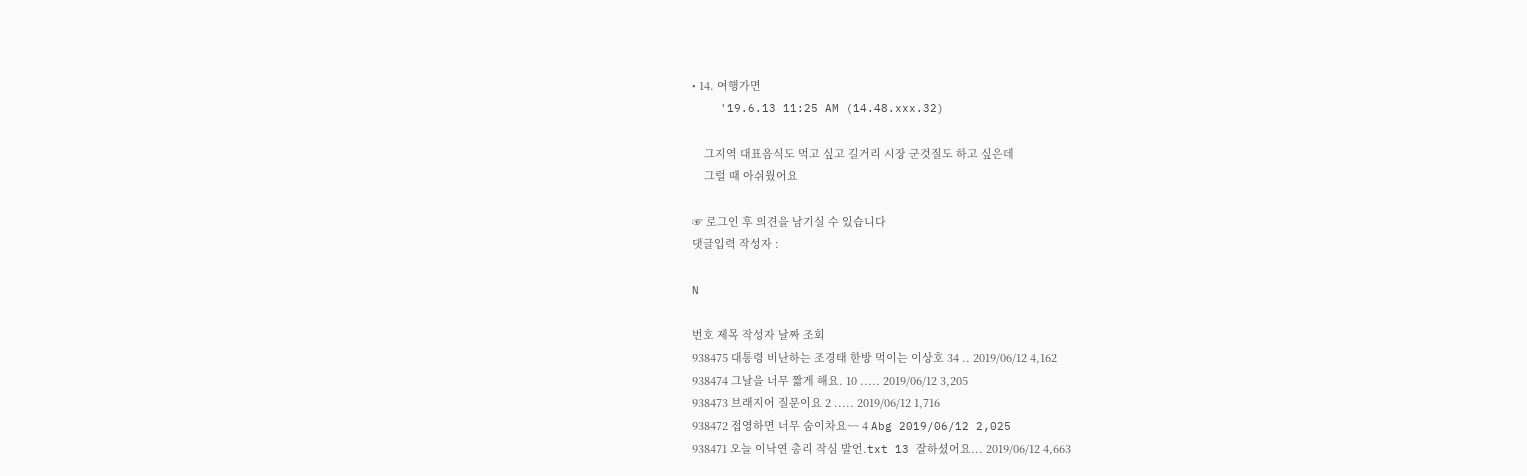• 14. 여행가면
    '19.6.13 11:25 AM (14.48.xxx.32)

    그지역 대표음식도 먹고 싶고 길거리 시장 군것질도 하고 싶은데
    그럴 때 아쉬웠어요

☞ 로그인 후 의견을 남기실 수 있습니다
댓글입력 작성자 :

N

번호 제목 작성자 날짜 조회
938475 대통령 비난하는 조경태 한방 먹이는 이상호 34 .. 2019/06/12 4,162
938474 그날을 너무 짧게 해요. 10 ..... 2019/06/12 3,205
938473 브래지어 질문이요 2 ..... 2019/06/12 1,716
938472 접영하면 너무 숨이차요~~ 4 Abg 2019/06/12 2,025
938471 오늘 이낙연 총리 작심 발언.txt 13 잘하셨어요... 2019/06/12 4,663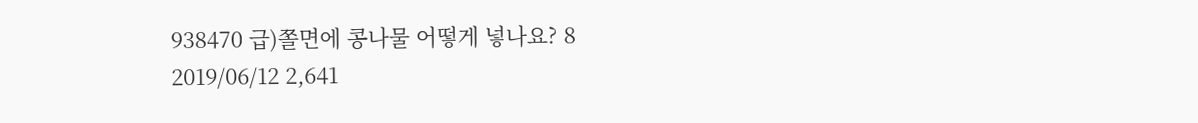938470 급)쫄면에 콩나물 어떻게 넣나요? 8 2019/06/12 2,641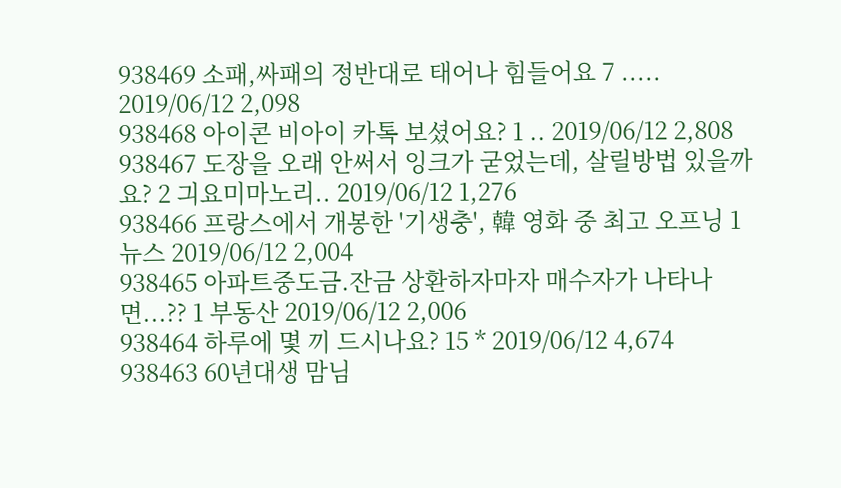938469 소패,싸패의 정반대로 태어나 힘들어요 7 ..... 2019/06/12 2,098
938468 아이콘 비아이 카톡 보셨어요? 1 .. 2019/06/12 2,808
938467 도장을 오래 안써서 잉크가 굳었는데, 살릴방법 있을까요? 2 긔요미마노리.. 2019/06/12 1,276
938466 프랑스에서 개봉한 '기생충', 韓 영화 중 최고 오프닝 1 뉴스 2019/06/12 2,004
938465 아파트중도금.잔금 상환하자마자 매수자가 나타나면...?? 1 부동산 2019/06/12 2,006
938464 하루에 몇 끼 드시나요? 15 * 2019/06/12 4,674
938463 60년대생 맘님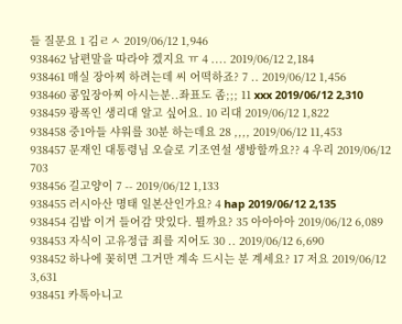들 질문요 1 김ㄹㅅ 2019/06/12 1,946
938462 남편말을 따라야 겠지요 ㅠ 4 .... 2019/06/12 2,184
938461 매실 장아찌 하려는데 씨 어떡하죠? 7 .. 2019/06/12 1,456
938460 콩잎장아찌 아시는분..좌표도 좀;;; 11 xxx 2019/06/12 2,310
938459 광폭인 생리대 알고 싶어요. 10 리대 2019/06/12 1,822
938458 중1아들 샤워를 30분 하는데요 28 ,,,, 2019/06/12 11,453
938457 문재인 대통령님 오슬로 기조연설 생방할까요?? 4 우리 2019/06/12 703
938456 길고양이 7 -- 2019/06/12 1,133
938455 러시아산 명태 일본산인가요? 4 hap 2019/06/12 2,135
938454 김밥 이거 들어감 맛있다. 뮐까요? 35 아아아아 2019/06/12 6,089
938453 자식이 고유정급 죄를 지어도 30 .. 2019/06/12 6,690
938452 하나에 꽂히면 그거만 계속 드시는 분 계세요? 17 저요 2019/06/12 3,631
938451 카톡아니고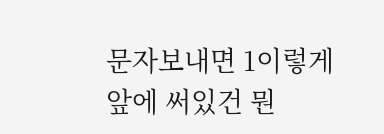문자보내면 1이렇게 앞에 써있건 뭔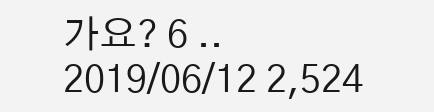가요? 6 .. 2019/06/12 2,524